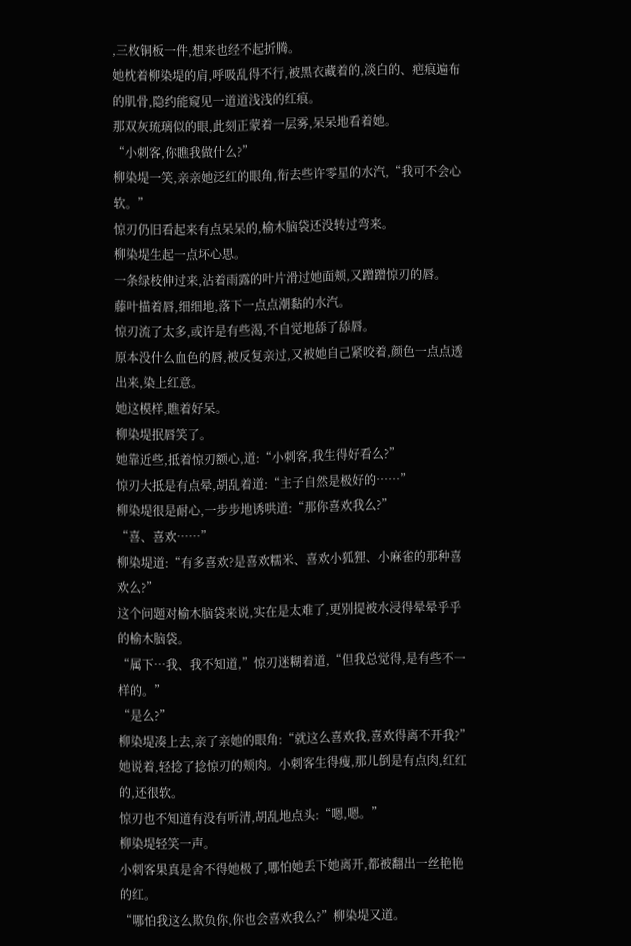,三枚铜板一件,想来也经不起折腾。
她枕着柳染堤的肩,呼吸乱得不行,被黑衣藏着的,淡白的、疤痕遍布的肌骨,隐约能窥见一道道浅浅的红痕。
那双灰琉璃似的眼,此刻正蒙着一层雾,呆呆地看着她。
“小刺客,你瞧我做什么?”
柳染堤一笑,亲亲她泛红的眼角,衔去些许零星的水汽,“我可不会心软。”
惊刃仍旧看起来有点呆呆的,榆木脑袋还没转过弯来。
柳染堤生起一点坏心思。
一条绿枝伸过来,沾着雨露的叶片滑过她面颊,又蹭蹭惊刃的唇。
藤叶描着唇,细细地,落下一点点潮黏的水汽。
惊刃流了太多,或许是有些渴,不自觉地舔了舔唇。
原本没什么血色的唇,被反复亲过,又被她自己紧咬着,颜色一点点透出来,染上红意。
她这模样,瞧着好呆。
柳染堤抿唇笑了。
她靠近些,抵着惊刃额心,道:“小刺客,我生得好看么?”
惊刃大抵是有点晕,胡乱着道:“主子自然是极好的……”
柳染堤很是耐心,一步步地诱哄道:“那你喜欢我么?”
“喜、喜欢……”
柳染堤道:“有多喜欢?是喜欢糯米、喜欢小狐狸、小麻雀的那种喜欢么?”
这个问题对榆木脑袋来说,实在是太难了,更别提被水浸得晕晕乎乎的榆木脑袋。
“属下…我、我不知道,”惊刃迷糊着道,“但我总觉得,是有些不一样的。”
“是么?”
柳染堤凑上去,亲了亲她的眼角:“就这么喜欢我,喜欢得离不开我?”
她说着,轻捻了捻惊刃的颊肉。小刺客生得瘦,那儿倒是有点肉,红红的,还很软。
惊刃也不知道有没有听清,胡乱地点头:“嗯,嗯。”
柳染堤轻笑一声。
小刺客果真是舍不得她极了,哪怕她丢下她离开,都被翻出一丝艳艳的红。
“哪怕我这么欺负你,你也会喜欢我么?”柳染堤又道。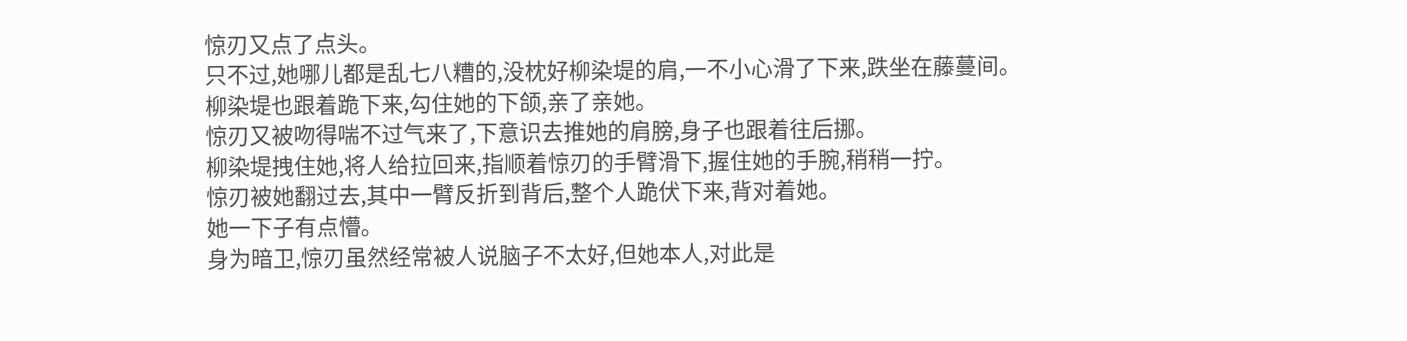惊刃又点了点头。
只不过,她哪儿都是乱七八糟的,没枕好柳染堤的肩,一不小心滑了下来,跌坐在藤蔓间。
柳染堤也跟着跪下来,勾住她的下颌,亲了亲她。
惊刃又被吻得喘不过气来了,下意识去推她的肩膀,身子也跟着往后挪。
柳染堤拽住她,将人给拉回来,指顺着惊刃的手臂滑下,握住她的手腕,稍稍一拧。
惊刃被她翻过去,其中一臂反折到背后,整个人跪伏下来,背对着她。
她一下子有点懵。
身为暗卫,惊刃虽然经常被人说脑子不太好,但她本人,对此是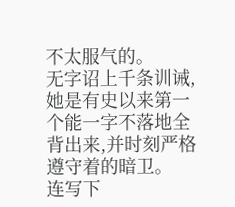不太服气的。
无字诏上千条训诫,她是有史以来第一个能一字不落地全背出来,并时刻严格遵守着的暗卫。
连写下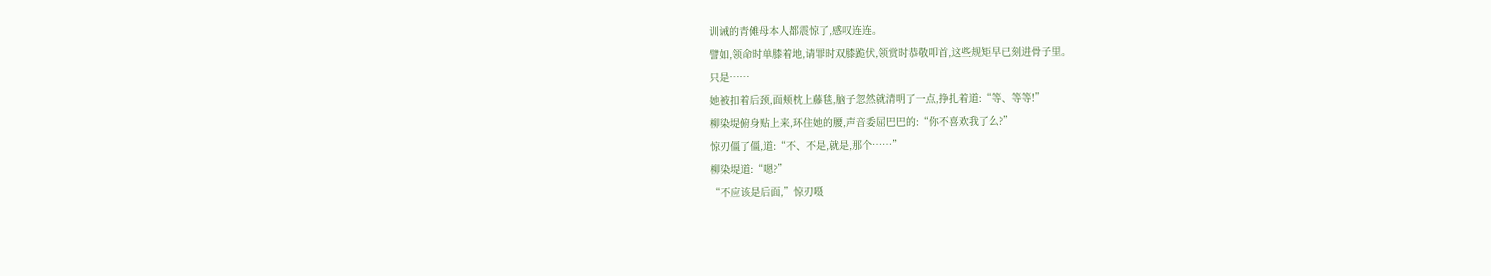训诫的青傩母本人都震惊了,感叹连连。
譬如,领命时单膝着地,请罪时双膝跪伏,领赏时恭敬叩首,这些规矩早已刻进骨子里。
只是……
她被扣着后颈,面颊枕上藤毯,脑子忽然就清明了一点,挣扎着道:“等、等等!”
柳染堤俯身贴上来,环住她的腰,声音委屈巴巴的:“你不喜欢我了么?”
惊刃僵了僵,道:“不、不是,就是,那个……”
柳染堤道:“嗯?”
“不应该是后面,”惊刃嗫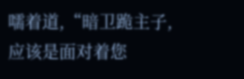嚅着道,“暗卫跪主子,应该是面对着您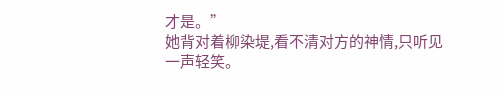才是。”
她背对着柳染堤,看不清对方的神情,只听见一声轻笑。